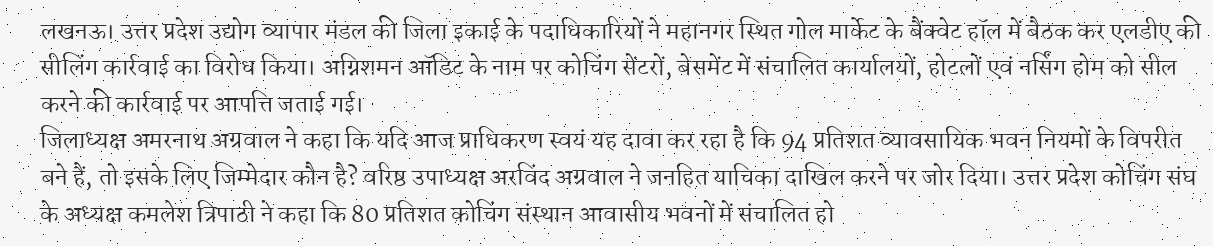लखनऊ। उत्तर प्रदेश उद्योग व्यापार मंडल की जिला इकाई के पदाधिकारियों ने महानगर स्थित गोल मार्केट के बैंक्वेट हॉल में बैठक कर एलडीए की सीलिंग कार्रवाई का विरोध किया। अग्निशमन ऑडिट के नाम पर कोचिंग सेंटरों, बेसमेंट में संचालित कार्यालयों, होटलों एवं नर्सिंग होम को सील करने की कार्रवाई पर आपत्ति जताई गई।
जिलाध्यक्ष अमरनाथ अग्रवाल ने कहा कि यदि आज प्राधिकरण स्वयं यह दावा कर रहा है कि 94 प्रतिशत व्यावसायिक भवन नियमों के विपरीत बने हैं, तो इसके लिए जिम्मेदार कौन है? वरिष्ठ उपाध्यक्ष अरविंद अग्रवाल ने जनहित याचिका दाखिल करने पर जोर दिया। उत्तर प्रदेश कोचिंग संघ के अध्यक्ष कमलेश त्रिपाठी ने कहा कि 80 प्रतिशत कोचिंग संस्थान आवासीय भवनों में संचालित हो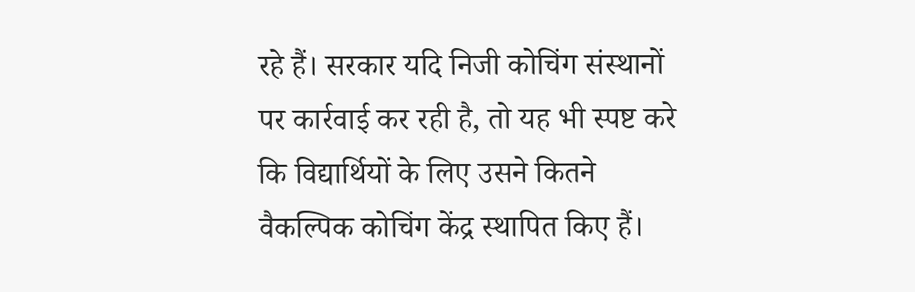रहे हैं। सरकार यदि निजी कोचिंग संस्थानों पर कार्रवाई कर रही है, तो यह भी स्पष्ट करे कि विद्यार्थियों के लिए उसने कितने वैकल्पिक कोचिंग केंद्र स्थापित किए हैं।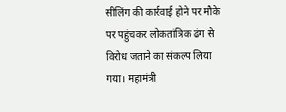सीलिंग की कार्रवाई होने पर मौके पर पहुंचकर लोकतांत्रिक ढंग से विरोध जताने का संकल्प लिया गया। महामंत्री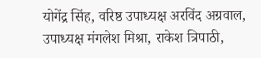योगेंद्र सिंह, वरिष्ठ उपाध्यक्ष अरविंद अग्रवाल, उपाध्यक्ष मंगलेश मिश्रा, राकेश त्रिपाठी,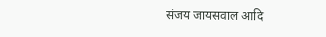संजय जायसवाल आदि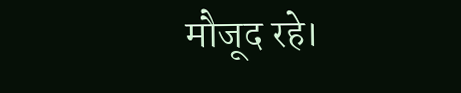मौजूद रहे।